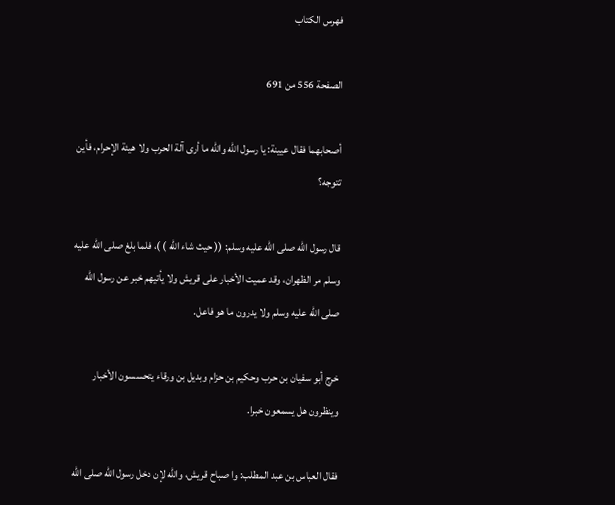فهرس الكتاب

الصفحة 556 من 691

أصحابهما فقال عيينة: يا رسول الله والله ما أرى آلة الحرب ولا هيئة الإحرام، فأين تتوجه؟

قال رسول الله صلى الله عليه وسلم: (( حيث شاء الله ) )، فلما بلغ صلى الله عليه وسلم مر الظهران، وقد عميت الأخبار على قريش ولا يأتيهم خبر عن رسول الله صلى الله عليه وسلم ولا يدرون ما هو فاعل.

خرج أبو سفيان بن حرب وحكيم بن حزام وبديل بن ورقاء يتحسسون الأخبار وينظرون هل يسمعون خبرا.

فقال العباس بن عبد المطلب: وا صباح قريش، والله لإن دخل رسول الله صلى الله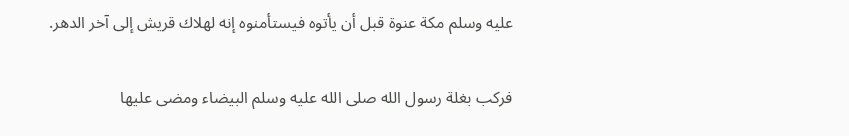عليه وسلم مكة عنوة قبل أن يأتوه فيستأمنوه إنه لهلاك قريش إلى آخر الدهر.

فركب بغلة رسول الله صلى الله عليه وسلم البيضاء ومضى عليها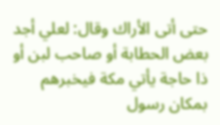حتى أتى الأراك وقال: لعلي أجد بعض الحطابة أو صاحب لبن أو ذا حاجة يأتي مكة فيخبرهم بمكان رسول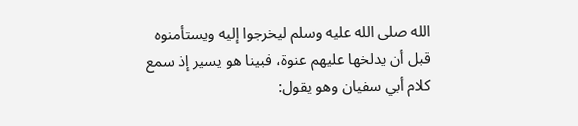الله صلى الله عليه وسلم ليخرجوا إليه ويستأمنوه قبل أن يدلخها عليهم عنوة، فبينا هو يسير إذ سمع كلام أبي سفيان وهو يقول: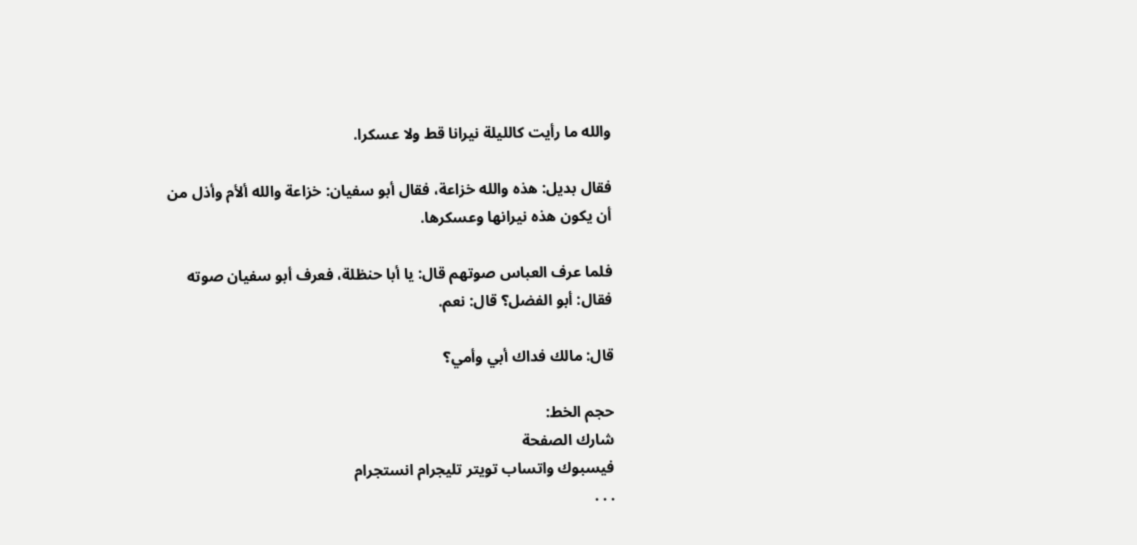والله ما رأيت كالليلة نيرانا قط ولا عسكرا.

فقال بديل: هذه والله خزاعة، فقال أبو سفيان: خزاعة والله ألأم وأذل من أن يكون هذه نيرانها وعسكرها.

فلما عرف العباس صوتهم قال: يا أبا حنظلة، فعرف أبو سفيان صوته فقال: أبو الفضل؟ قال: نعم.

قال: مالك فداك أبي وأمي؟

حجم الخط:
شارك الصفحة
فيسبوك واتساب تويتر تليجرام انستجرام
. . .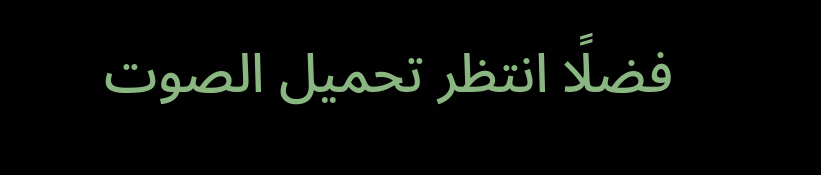فضلًا انتظر تحميل الصوت